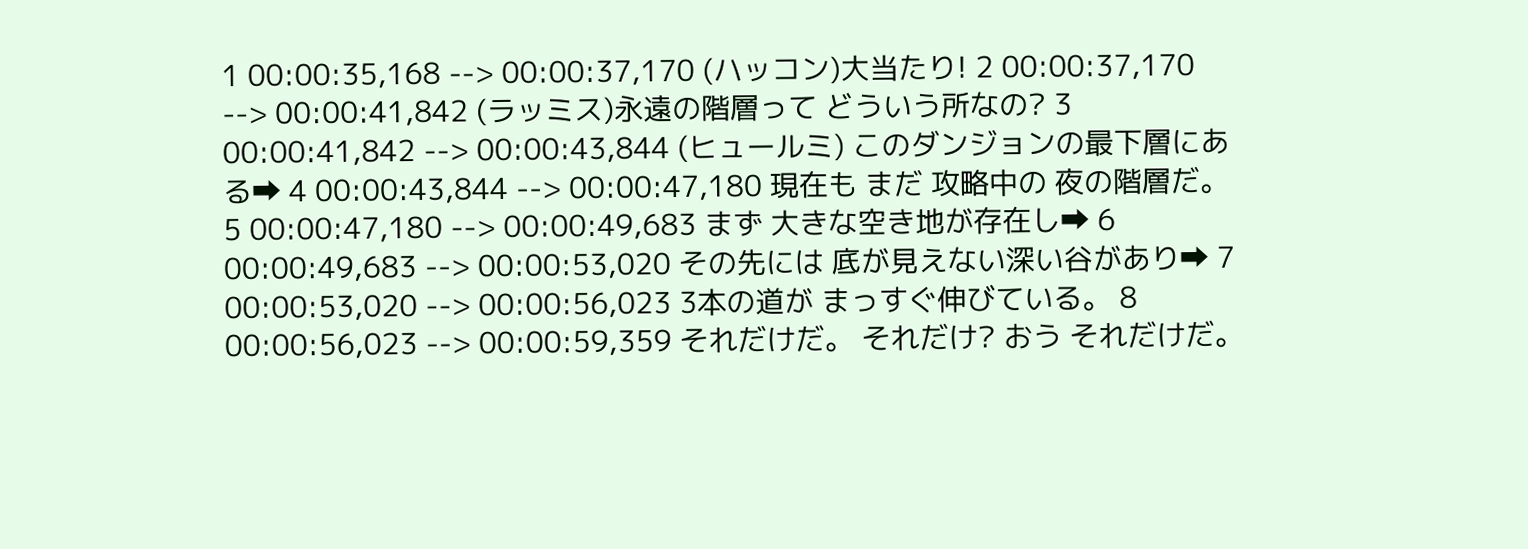1 00:00:35,168 --> 00:00:37,170 (ハッコン)大当たり! 2 00:00:37,170 --> 00:00:41,842 (ラッミス)永遠の階層って どういう所なの? 3 00:00:41,842 --> 00:00:43,844 (ヒュールミ) このダンジョンの最下層にある➡ 4 00:00:43,844 --> 00:00:47,180 現在も まだ 攻略中の 夜の階層だ。 5 00:00:47,180 --> 00:00:49,683 まず 大きな空き地が存在し➡ 6 00:00:49,683 --> 00:00:53,020 その先には 底が見えない深い谷があり➡ 7 00:00:53,020 --> 00:00:56,023 3本の道が まっすぐ伸びている。 8 00:00:56,023 --> 00:00:59,359 それだけだ。 それだけ? おう それだけだ。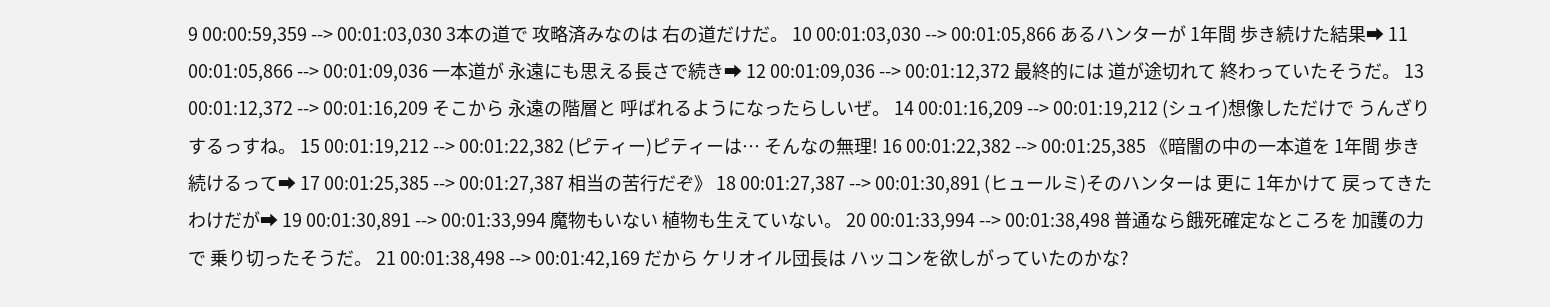9 00:00:59,359 --> 00:01:03,030 3本の道で 攻略済みなのは 右の道だけだ。 10 00:01:03,030 --> 00:01:05,866 あるハンターが 1年間 歩き続けた結果➡ 11 00:01:05,866 --> 00:01:09,036 一本道が 永遠にも思える長さで続き➡ 12 00:01:09,036 --> 00:01:12,372 最終的には 道が途切れて 終わっていたそうだ。 13 00:01:12,372 --> 00:01:16,209 そこから 永遠の階層と 呼ばれるようになったらしいぜ。 14 00:01:16,209 --> 00:01:19,212 (シュイ)想像しただけで うんざりするっすね。 15 00:01:19,212 --> 00:01:22,382 (ピティー)ピティーは… そんなの無理! 16 00:01:22,382 --> 00:01:25,385 《暗闇の中の一本道を 1年間 歩き続けるって➡ 17 00:01:25,385 --> 00:01:27,387 相当の苦行だぞ》 18 00:01:27,387 --> 00:01:30,891 (ヒュールミ)そのハンターは 更に 1年かけて 戻ってきたわけだが➡ 19 00:01:30,891 --> 00:01:33,994 魔物もいない 植物も生えていない。 20 00:01:33,994 --> 00:01:38,498 普通なら餓死確定なところを 加護の力で 乗り切ったそうだ。 21 00:01:38,498 --> 00:01:42,169 だから ケリオイル団長は ハッコンを欲しがっていたのかな?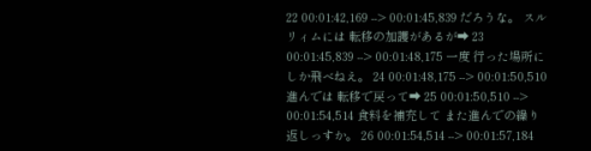22 00:01:42,169 --> 00:01:45,839 だろうな。 スルリィムには 転移の加護があるが➡ 23 00:01:45,839 --> 00:01:48,175 一度 行った場所にしか飛べねえ。 24 00:01:48,175 --> 00:01:50,510 進んでは 転移で戻って➡ 25 00:01:50,510 --> 00:01:54,514 食料を補充して また進んでの繰り返しっすか。 26 00:01:54,514 --> 00:01:57,184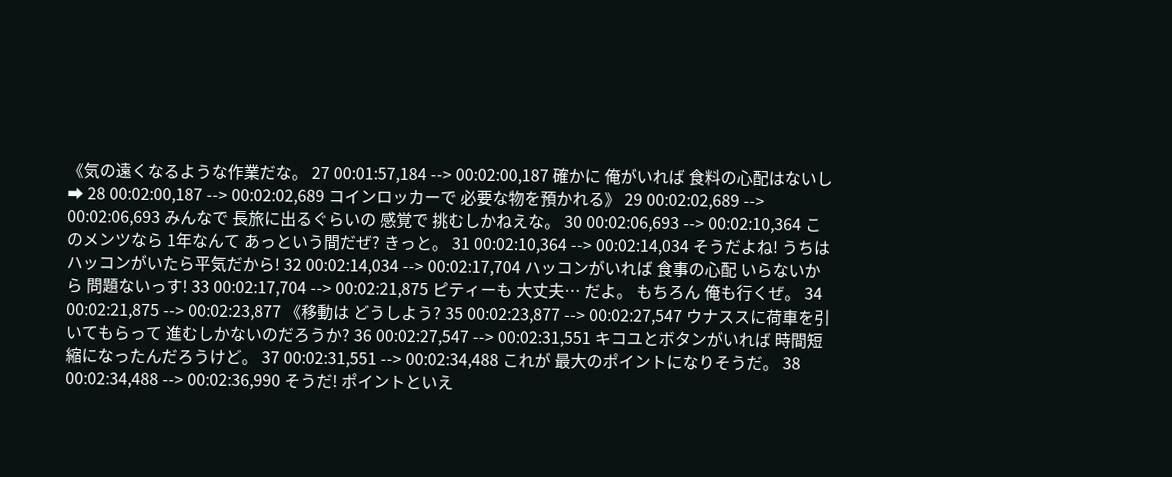《気の遠くなるような作業だな。 27 00:01:57,184 --> 00:02:00,187 確かに 俺がいれば 食料の心配はないし➡ 28 00:02:00,187 --> 00:02:02,689 コインロッカーで 必要な物を預かれる》 29 00:02:02,689 --> 00:02:06,693 みんなで 長旅に出るぐらいの 感覚で 挑むしかねえな。 30 00:02:06,693 --> 00:02:10,364 このメンツなら 1年なんて あっという間だぜ? きっと。 31 00:02:10,364 --> 00:02:14,034 そうだよね! うちは ハッコンがいたら平気だから! 32 00:02:14,034 --> 00:02:17,704 ハッコンがいれば 食事の心配 いらないから 問題ないっす! 33 00:02:17,704 --> 00:02:21,875 ピティーも 大丈夫… だよ。 もちろん 俺も行くぜ。 34 00:02:21,875 --> 00:02:23,877 《移動は どうしよう? 35 00:02:23,877 --> 00:02:27,547 ウナススに荷車を引いてもらって 進むしかないのだろうか? 36 00:02:27,547 --> 00:02:31,551 キコユとボタンがいれば 時間短縮になったんだろうけど。 37 00:02:31,551 --> 00:02:34,488 これが 最大のポイントになりそうだ。 38 00:02:34,488 --> 00:02:36,990 そうだ! ポイントといえ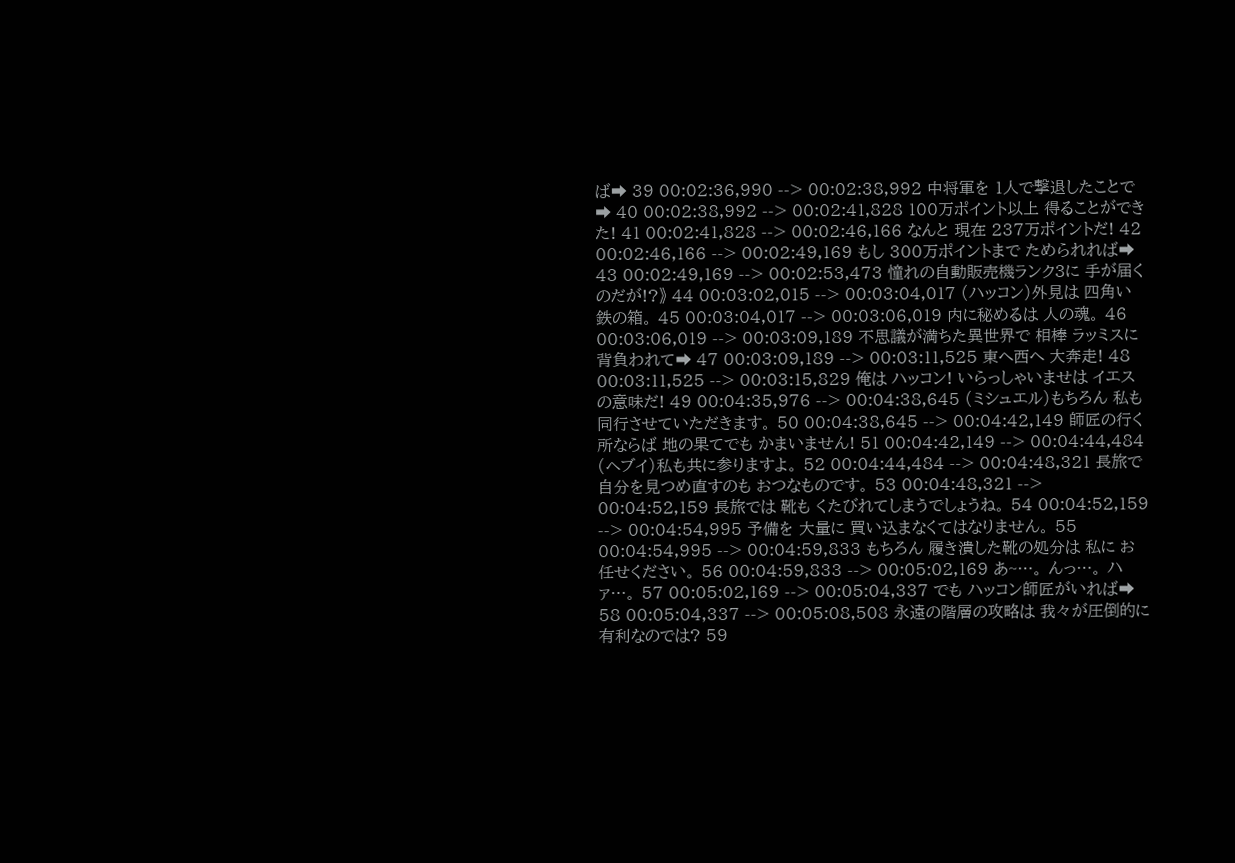ば➡ 39 00:02:36,990 --> 00:02:38,992 中将軍を 1人で撃退したことで➡ 40 00:02:38,992 --> 00:02:41,828 100万ポイント以上 得ることができた! 41 00:02:41,828 --> 00:02:46,166 なんと 現在 237万ポイントだ! 42 00:02:46,166 --> 00:02:49,169 もし 300万ポイントまで ためられれば➡ 43 00:02:49,169 --> 00:02:53,473 憧れの自動販売機ランク3に 手が届くのだが!?》 44 00:03:02,015 --> 00:03:04,017 (ハッコン)外見は 四角い鉄の箱。 45 00:03:04,017 --> 00:03:06,019 内に秘めるは 人の魂。 46 00:03:06,019 --> 00:03:09,189 不思議が満ちた異世界で 相棒 ラッミスに背負われて➡ 47 00:03:09,189 --> 00:03:11,525 東へ西へ 大奔走! 48 00:03:11,525 --> 00:03:15,829 俺は ハッコン! いらっしゃいませは イエスの意味だ! 49 00:04:35,976 --> 00:04:38,645 (ミシュエル)もちろん 私も同行させていただきます。 50 00:04:38,645 --> 00:04:42,149 師匠の行く所ならば 地の果てでも かまいません! 51 00:04:42,149 --> 00:04:44,484 (ヘブイ)私も共に参りますよ。 52 00:04:44,484 --> 00:04:48,321 長旅で 自分を見つめ直すのも おつなものです。 53 00:04:48,321 --> 00:04:52,159 長旅では 靴も くたびれてしまうでしょうね。 54 00:04:52,159 --> 00:04:54,995 予備を 大量に 買い込まなくてはなりません。 55 00:04:54,995 --> 00:04:59,833 もちろん 履き潰した靴の処分は 私に お任せください。 56 00:04:59,833 --> 00:05:02,169 あ~…。 んっ…。 ハァ…。 57 00:05:02,169 --> 00:05:04,337 でも ハッコン師匠がいれば➡ 58 00:05:04,337 --> 00:05:08,508 永遠の階層の攻略は 我々が圧倒的に有利なのでは? 59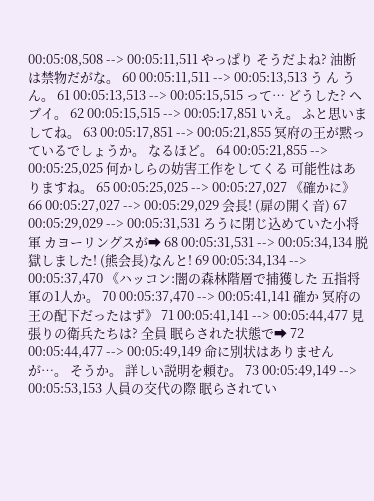00:05:08,508 --> 00:05:11,511 やっぱり そうだよね? 油断は禁物だがな。 60 00:05:11,511 --> 00:05:13,513 う ん う ん。 61 00:05:13,513 --> 00:05:15,515 って… どうした? ヘブイ。 62 00:05:15,515 --> 00:05:17,851 いえ。 ふと思いましてね。 63 00:05:17,851 --> 00:05:21,855 冥府の王が黙っているでしょうか。 なるほど。 64 00:05:21,855 --> 00:05:25,025 何かしらの妨害工作をしてくる 可能性はありますね。 65 00:05:25,025 --> 00:05:27,027 《確かに》 66 00:05:27,027 --> 00:05:29,029 会長! (扉の開く音) 67 00:05:29,029 --> 00:05:31,531 ろうに閉じ込めていた小将軍 カヨーリングスが➡ 68 00:05:31,531 --> 00:05:34,134 脱獄しました! (熊会長)なんと! 69 00:05:34,134 --> 00:05:37,470 《ハッコン:闇の森林階層で捕獲した 五指将軍の1人か。 70 00:05:37,470 --> 00:05:41,141 確か 冥府の王の配下だったはず》 71 00:05:41,141 --> 00:05:44,477 見張りの衛兵たちは? 全員 眠らされた状態で➡ 72 00:05:44,477 --> 00:05:49,149 命に別状はありませんが…。 そうか。 詳しい説明を頼む。 73 00:05:49,149 --> 00:05:53,153 人員の交代の際 眠らされてい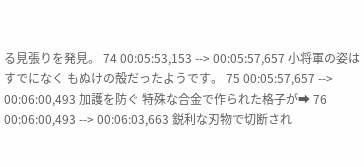る見張りを発見。 74 00:05:53,153 --> 00:05:57,657 小将軍の姿は すでになく もぬけの殻だったようです。 75 00:05:57,657 --> 00:06:00,493 加護を防ぐ 特殊な合金で作られた格子が➡ 76 00:06:00,493 --> 00:06:03,663 鋭利な刃物で切断され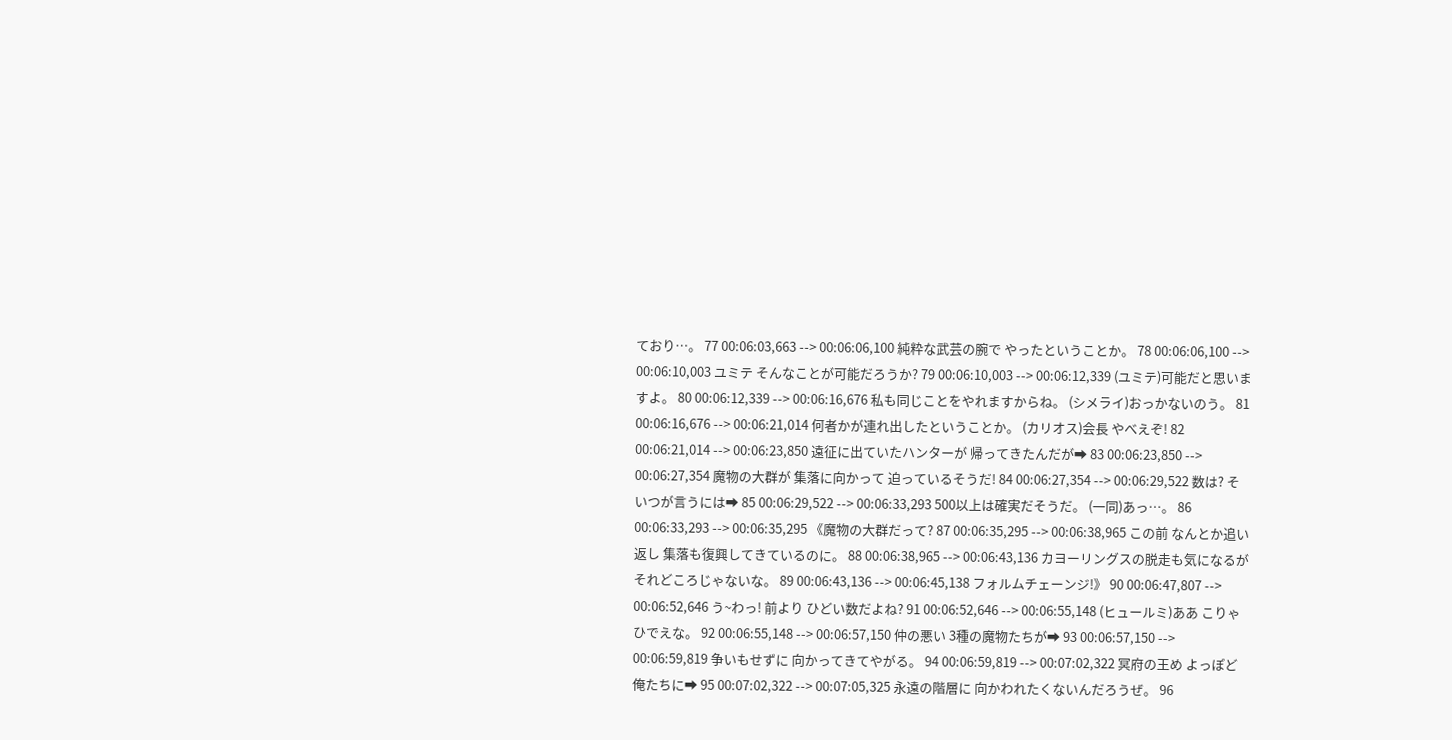ており…。 77 00:06:03,663 --> 00:06:06,100 純粋な武芸の腕で やったということか。 78 00:06:06,100 --> 00:06:10,003 ユミテ そんなことが可能だろうか? 79 00:06:10,003 --> 00:06:12,339 (ユミテ)可能だと思いますよ。 80 00:06:12,339 --> 00:06:16,676 私も同じことをやれますからね。 (シメライ)おっかないのう。 81 00:06:16,676 --> 00:06:21,014 何者かが連れ出したということか。 (カリオス)会長 やべえぞ! 82 00:06:21,014 --> 00:06:23,850 遠征に出ていたハンターが 帰ってきたんだが➡ 83 00:06:23,850 --> 00:06:27,354 魔物の大群が 集落に向かって 迫っているそうだ! 84 00:06:27,354 --> 00:06:29,522 数は? そいつが言うには➡ 85 00:06:29,522 --> 00:06:33,293 500以上は確実だそうだ。 (一同)あっ…。 86 00:06:33,293 --> 00:06:35,295 《魔物の大群だって? 87 00:06:35,295 --> 00:06:38,965 この前 なんとか追い返し 集落も復興してきているのに。 88 00:06:38,965 --> 00:06:43,136 カヨーリングスの脱走も気になるが それどころじゃないな。 89 00:06:43,136 --> 00:06:45,138 フォルムチェーンジ!》 90 00:06:47,807 --> 00:06:52,646 う~わっ! 前より ひどい数だよね? 91 00:06:52,646 --> 00:06:55,148 (ヒュールミ)ああ こりゃ ひでえな。 92 00:06:55,148 --> 00:06:57,150 仲の悪い 3種の魔物たちが➡ 93 00:06:57,150 --> 00:06:59,819 争いもせずに 向かってきてやがる。 94 00:06:59,819 --> 00:07:02,322 冥府の王め よっぽど 俺たちに➡ 95 00:07:02,322 --> 00:07:05,325 永遠の階層に 向かわれたくないんだろうぜ。 96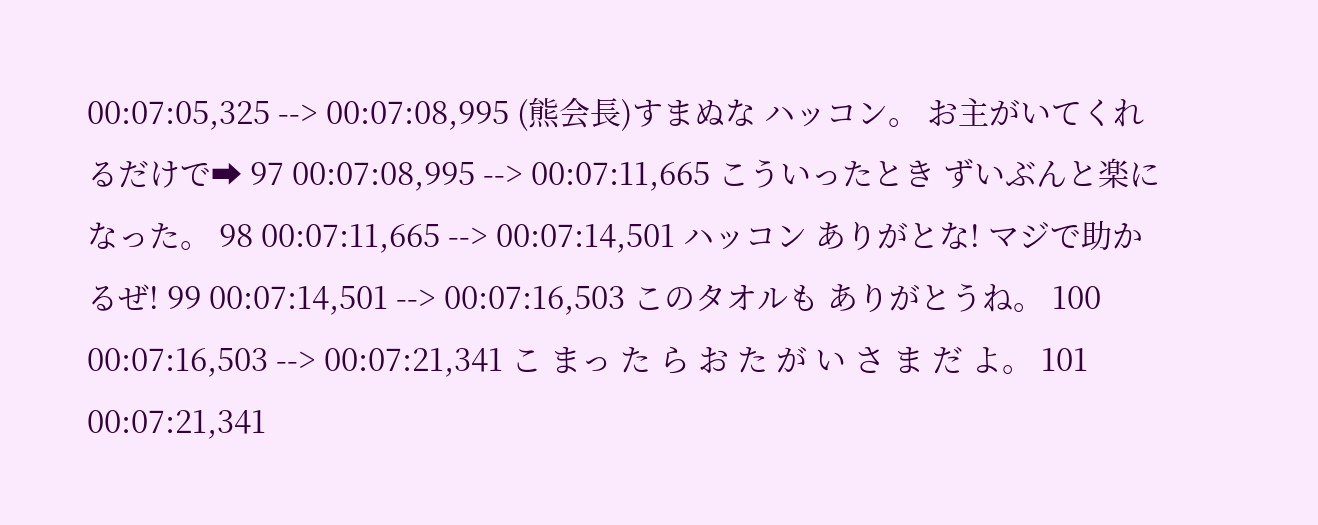00:07:05,325 --> 00:07:08,995 (熊会長)すまぬな ハッコン。 お主がいてくれるだけで➡ 97 00:07:08,995 --> 00:07:11,665 こういったとき ずいぶんと楽になった。 98 00:07:11,665 --> 00:07:14,501 ハッコン ありがとな! マジで助かるぜ! 99 00:07:14,501 --> 00:07:16,503 このタオルも ありがとうね。 100 00:07:16,503 --> 00:07:21,341 こ まっ た ら お た が い さ ま だ よ。 101 00:07:21,341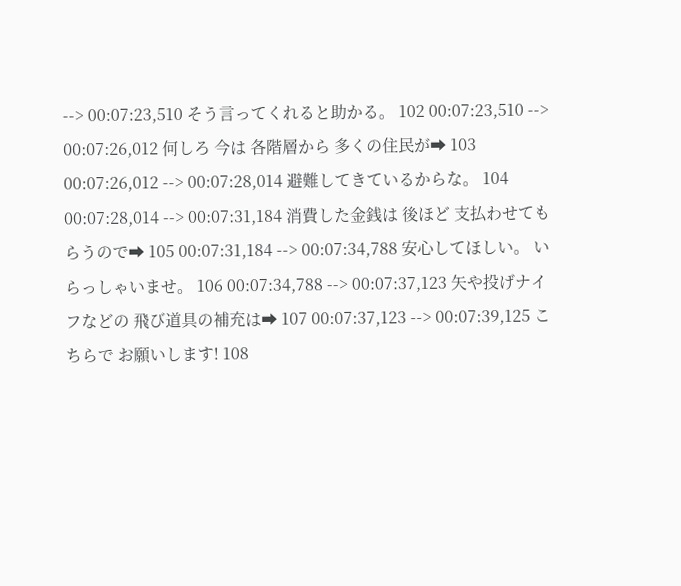--> 00:07:23,510 そう言ってくれると助かる。 102 00:07:23,510 --> 00:07:26,012 何しろ 今は 各階層から 多くの住民が➡ 103 00:07:26,012 --> 00:07:28,014 避難してきているからな。 104 00:07:28,014 --> 00:07:31,184 消費した金銭は 後ほど 支払わせてもらうので➡ 105 00:07:31,184 --> 00:07:34,788 安心してほしい。 いらっしゃいませ。 106 00:07:34,788 --> 00:07:37,123 矢や投げナイフなどの 飛び道具の補充は➡ 107 00:07:37,123 --> 00:07:39,125 こちらで お願いします! 108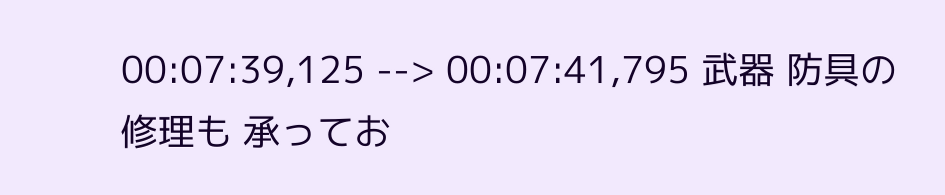00:07:39,125 --> 00:07:41,795 武器 防具の修理も 承ってお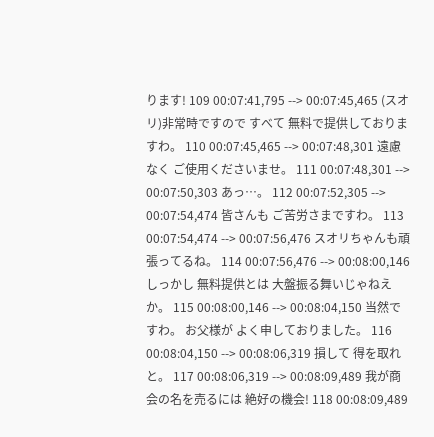ります! 109 00:07:41,795 --> 00:07:45,465 (スオリ)非常時ですので すべて 無料で提供しておりますわ。 110 00:07:45,465 --> 00:07:48,301 遠慮なく ご使用くださいませ。 111 00:07:48,301 --> 00:07:50,303 あっ…。 112 00:07:52,305 --> 00:07:54,474 皆さんも ご苦労さまですわ。 113 00:07:54,474 --> 00:07:56,476 スオリちゃんも頑張ってるね。 114 00:07:56,476 --> 00:08:00,146 しっかし 無料提供とは 大盤振る舞いじゃねえか。 115 00:08:00,146 --> 00:08:04,150 当然ですわ。 お父様が よく申しておりました。 116 00:08:04,150 --> 00:08:06,319 損して 得を取れと。 117 00:08:06,319 --> 00:08:09,489 我が商会の名を売るには 絶好の機会! 118 00:08:09,489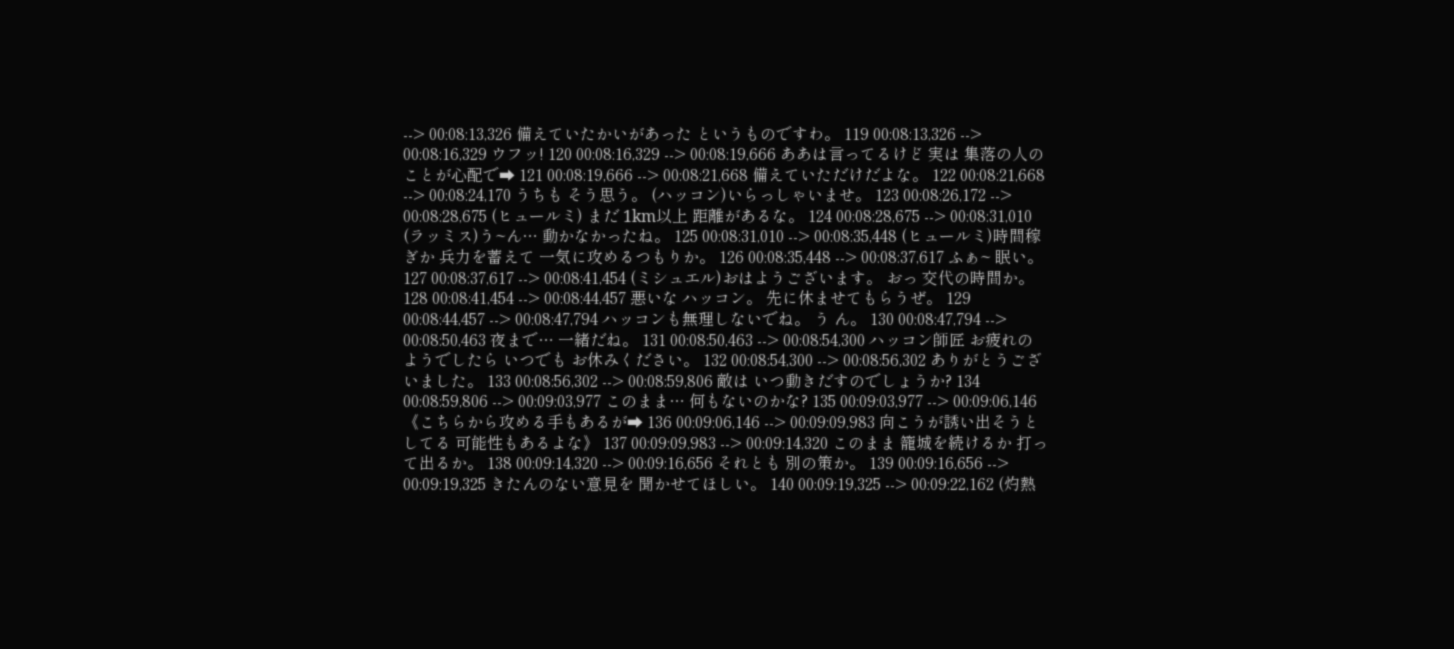--> 00:08:13,326 備えていたかいがあった というものですわ。 119 00:08:13,326 --> 00:08:16,329 ウフッ! 120 00:08:16,329 --> 00:08:19,666 ああは言ってるけど 実は 集落の人のことが心配で➡ 121 00:08:19,666 --> 00:08:21,668 備えていただけだよな。 122 00:08:21,668 --> 00:08:24,170 うちも そう思う。 (ハッコン)いらっしゃいませ。 123 00:08:26,172 --> 00:08:28,675 (ヒュールミ) まだ 1km以上 距離があるな。 124 00:08:28,675 --> 00:08:31,010 (ラッミス)う~ん… 動かなかったね。 125 00:08:31,010 --> 00:08:35,448 (ヒュールミ)時間稼ぎか 兵力を蓄えて 一気に攻めるつもりか。 126 00:08:35,448 --> 00:08:37,617 ふぁ~ 眠い。 127 00:08:37,617 --> 00:08:41,454 (ミシュエル)おはようございます。 おっ 交代の時間か。 128 00:08:41,454 --> 00:08:44,457 悪いな ハッコン。 先に休ませてもらうぜ。 129 00:08:44,457 --> 00:08:47,794 ハッコンも無理しないでね。 う ん。 130 00:08:47,794 --> 00:08:50,463 夜まで… 一緒だね。 131 00:08:50,463 --> 00:08:54,300 ハッコン師匠 お疲れのようでしたら いつでも お休みください。 132 00:08:54,300 --> 00:08:56,302 ありがとうございました。 133 00:08:56,302 --> 00:08:59,806 敵は いつ動きだすのでしょうか? 134 00:08:59,806 --> 00:09:03,977 このまま… 何もないのかな? 135 00:09:03,977 --> 00:09:06,146 《こちらから攻める手もあるが➡ 136 00:09:06,146 --> 00:09:09,983 向こうが誘い出そうとしてる 可能性もあるよな》 137 00:09:09,983 --> 00:09:14,320 このまま 籠城を続けるか 打って出るか。 138 00:09:14,320 --> 00:09:16,656 それとも 別の策か。 139 00:09:16,656 --> 00:09:19,325 きたんのない意見を 聞かせてほしい。 140 00:09:19,325 --> 00:09:22,162 (灼熱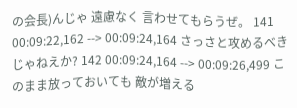の会長)んじゃ 遠慮なく 言わせてもらうぜ。 141 00:09:22,162 --> 00:09:24,164 さっさと攻めるべきじゃねえか? 142 00:09:24,164 --> 00:09:26,499 このまま放っておいても 敵が増える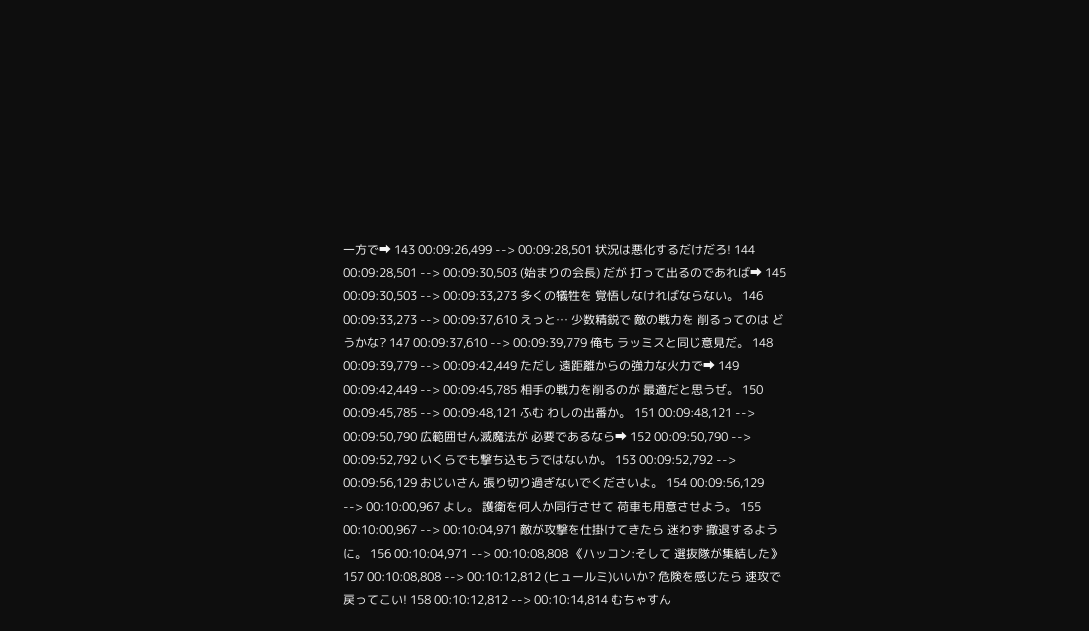一方で➡ 143 00:09:26,499 --> 00:09:28,501 状況は悪化するだけだろ! 144 00:09:28,501 --> 00:09:30,503 (始まりの会長) だが 打って出るのであれば➡ 145 00:09:30,503 --> 00:09:33,273 多くの犠牲を 覚悟しなければならない。 146 00:09:33,273 --> 00:09:37,610 えっと… 少数精鋭で 敵の戦力を 削るってのは どうかな? 147 00:09:37,610 --> 00:09:39,779 俺も ラッミスと同じ意見だ。 148 00:09:39,779 --> 00:09:42,449 ただし 遠距離からの強力な火力で➡ 149 00:09:42,449 --> 00:09:45,785 相手の戦力を削るのが 最適だと思うぜ。 150 00:09:45,785 --> 00:09:48,121 ふむ わしの出番か。 151 00:09:48,121 --> 00:09:50,790 広範囲せん滅魔法が 必要であるなら➡ 152 00:09:50,790 --> 00:09:52,792 いくらでも撃ち込もうではないか。 153 00:09:52,792 --> 00:09:56,129 おじいさん 張り切り過ぎないでくださいよ。 154 00:09:56,129 --> 00:10:00,967 よし。 護衛を何人か同行させて 荷車も用意させよう。 155 00:10:00,967 --> 00:10:04,971 敵が攻撃を仕掛けてきたら 迷わず 撤退するように。 156 00:10:04,971 --> 00:10:08,808 《ハッコン:そして 選抜隊が集結した》 157 00:10:08,808 --> 00:10:12,812 (ヒュールミ)いいか? 危険を感じたら 速攻で戻ってこい! 158 00:10:12,812 --> 00:10:14,814 むちゃすん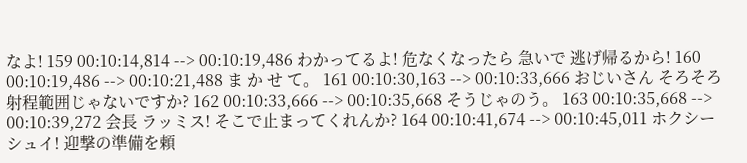なよ! 159 00:10:14,814 --> 00:10:19,486 わかってるよ! 危なくなったら 急いで 逃げ帰るから! 160 00:10:19,486 --> 00:10:21,488 ま か せ て。 161 00:10:30,163 --> 00:10:33,666 おじいさん そろそろ 射程範囲じゃないですか? 162 00:10:33,666 --> 00:10:35,668 そうじゃのう。 163 00:10:35,668 --> 00:10:39,272 会長 ラッミス! そこで止まってくれんか? 164 00:10:41,674 --> 00:10:45,011 ホクシー シュイ! 迎撃の準備を頼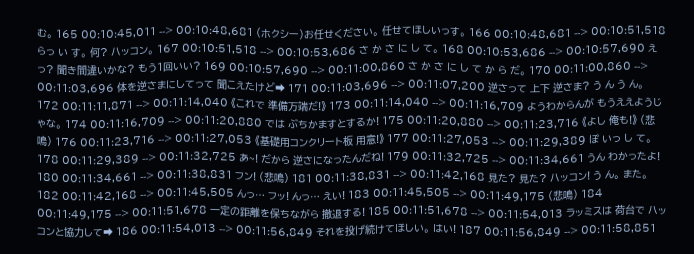む。 165 00:10:45,011 --> 00:10:48,681 (ホクシー)お任せください。 任せてほしいっす。 166 00:10:48,681 --> 00:10:51,518 らっ い す。 何? ハッコン。 167 00:10:51,518 --> 00:10:53,686 さ か さ に し て。 168 00:10:53,686 --> 00:10:57,690 えっ? 聞き間違いかな? もう1回いい? 169 00:10:57,690 --> 00:11:00,860 さ か さ に し て か ら だ。 170 00:11:00,860 --> 00:11:03,696 体を逆さまにしてって 聞こえたけど➡ 171 00:11:03,696 --> 00:11:07,200 逆さって 上下 逆さま? う ん う ん。 172 00:11:11,871 --> 00:11:14,040 《これで 準備万端だ!》 173 00:11:14,040 --> 00:11:16,709 ようわからんが もうええようじゃな。 174 00:11:16,709 --> 00:11:20,880 では ぶちかますとするか! 175 00:11:20,880 --> 00:11:23,716 《よし 俺も!》 (悲鳴) 176 00:11:23,716 --> 00:11:27,053 《基礎用コンクリート板 用意!》 177 00:11:27,053 --> 00:11:29,389 ぽ いっ し て。 178 00:11:29,389 --> 00:11:32,725 あ~! だから 逆さになったんだね! 179 00:11:32,725 --> 00:11:34,661 うん わかったよ! 180 00:11:34,661 --> 00:11:38,831 フン! (悲鳴) 181 00:11:38,831 --> 00:11:42,168 見た? 見た? ハッコン! う ん。 また。 182 00:11:42,168 --> 00:11:45,505 んっ… フッ! んっ… えい! 183 00:11:45,505 --> 00:11:49,175 (悲鳴) 184 00:11:49,175 --> 00:11:51,678 一定の距離を保ちながら 撤退する! 185 00:11:51,678 --> 00:11:54,013 ラッミスは 荷台で ハッコンと協力して➡ 186 00:11:54,013 --> 00:11:56,849 それを投げ続けてほしい。 はい! 187 00:11:56,849 --> 00:11:58,851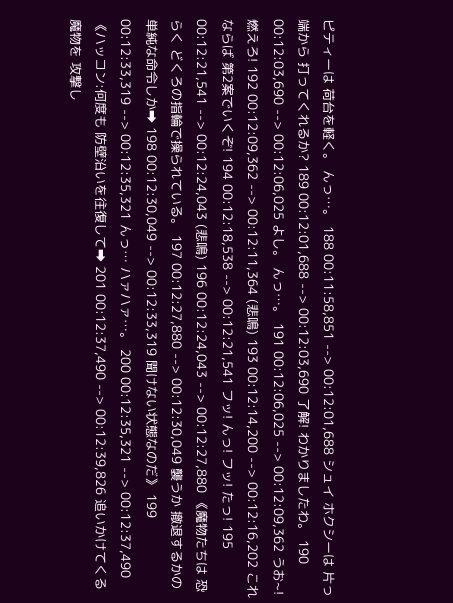ピティーは 荷台を軽く。 んっ…。 188 00:11:58,851 --> 00:12:01,688 シュイ ホクシーは 片っ端から 打ってくれるか? 189 00:12:01,688 --> 00:12:03,690 了解! わかりましたわ。 190 00:12:03,690 --> 00:12:06,025 よし。 んっ…。 191 00:12:06,025 --> 00:12:09,362 うお~! 燃えろ! 192 00:12:09,362 --> 00:12:11,364 (悲鳴) 193 00:12:14,200 --> 00:12:16,202 これならば 第2案でいくぞ! 194 00:12:18,538 --> 00:12:21,541 フッ! んっ! フッ! たっ! 195 00:12:21,541 --> 00:12:24,043 (悲鳴) 196 00:12:24,043 --> 00:12:27,880 《魔物たちは 恐らく どくろの指輪で操られている。 197 00:12:27,880 --> 00:12:30,049 襲うか 撤退するかの 単純な命令しか➡ 198 00:12:30,049 --> 00:12:33,319 聞けない状態なのだ》 199 00:12:33,319 --> 00:12:35,321 んっ… ハァハァ…。 200 00:12:35,321 --> 00:12:37,490 《ハッコン:何度も 防壁沿いを往復して➡ 201 00:12:37,490 --> 00:12:39,826 追いかけてくる魔物を 攻撃し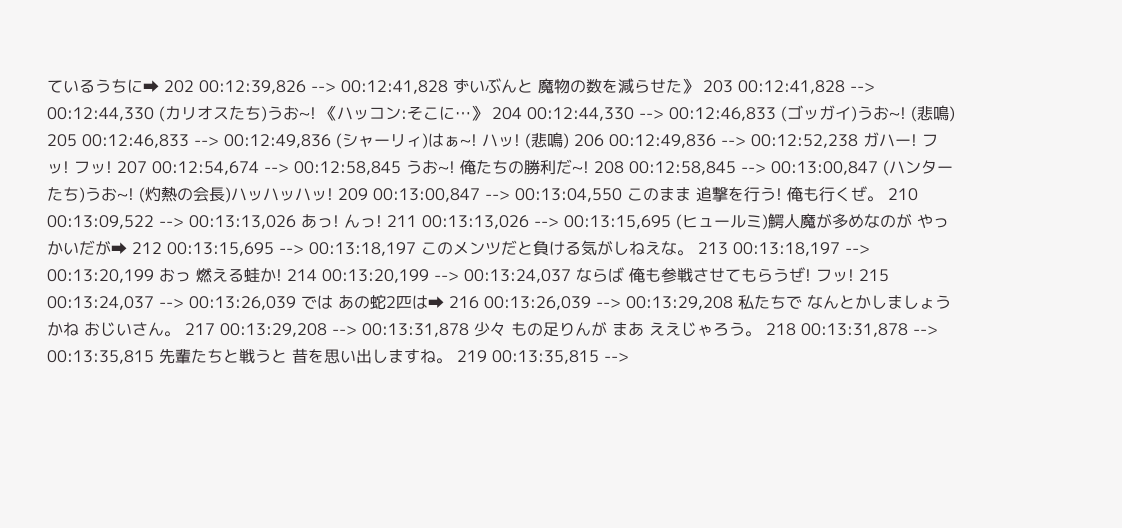ているうちに➡ 202 00:12:39,826 --> 00:12:41,828 ずいぶんと 魔物の数を減らせた》 203 00:12:41,828 --> 00:12:44,330 (カリオスたち)うお~! 《ハッコン:そこに…》 204 00:12:44,330 --> 00:12:46,833 (ゴッガイ)うお~! (悲鳴) 205 00:12:46,833 --> 00:12:49,836 (シャーリィ)はぁ~! ハッ! (悲鳴) 206 00:12:49,836 --> 00:12:52,238 ガハー! フッ! フッ! 207 00:12:54,674 --> 00:12:58,845 うお~! 俺たちの勝利だ~! 208 00:12:58,845 --> 00:13:00,847 (ハンターたち)うお~! (灼熱の会長)ハッハッハッ! 209 00:13:00,847 --> 00:13:04,550 このまま 追撃を行う! 俺も行くぜ。 210 00:13:09,522 --> 00:13:13,026 あっ! んっ! 211 00:13:13,026 --> 00:13:15,695 (ヒュールミ)鰐人魔が多めなのが やっかいだが➡ 212 00:13:15,695 --> 00:13:18,197 このメンツだと負ける気がしねえな。 213 00:13:18,197 --> 00:13:20,199 おっ 燃える蛙か! 214 00:13:20,199 --> 00:13:24,037 ならば 俺も参戦させてもらうぜ! フッ! 215 00:13:24,037 --> 00:13:26,039 では あの蛇2匹は➡ 216 00:13:26,039 --> 00:13:29,208 私たちで なんとかしましょうかね おじいさん。 217 00:13:29,208 --> 00:13:31,878 少々 もの足りんが まあ ええじゃろう。 218 00:13:31,878 --> 00:13:35,815 先輩たちと戦うと 昔を思い出しますね。 219 00:13:35,815 -->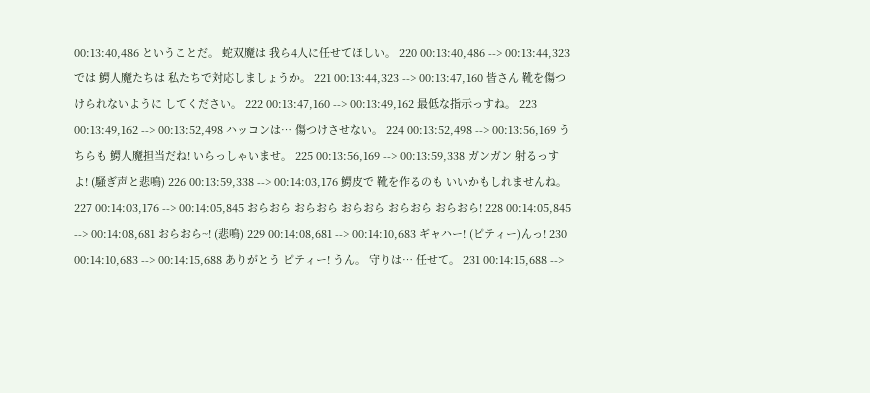00:13:40,486 ということだ。 蛇双魔は 我ら4人に任せてほしい。 220 00:13:40,486 --> 00:13:44,323 では 鰐人魔たちは 私たちで対応しましょうか。 221 00:13:44,323 --> 00:13:47,160 皆さん 靴を傷つけられないように してください。 222 00:13:47,160 --> 00:13:49,162 最低な指示っすね。 223 00:13:49,162 --> 00:13:52,498 ハッコンは… 傷つけさせない。 224 00:13:52,498 --> 00:13:56,169 うちらも 鰐人魔担当だね! いらっしゃいませ。 225 00:13:56,169 --> 00:13:59,338 ガンガン 射るっすよ! (騒ぎ声と悲鳴) 226 00:13:59,338 --> 00:14:03,176 鰐皮で 靴を作るのも いいかもしれませんね。 227 00:14:03,176 --> 00:14:05,845 おらおら おらおら おらおら おらおら おらおら! 228 00:14:05,845 --> 00:14:08,681 おらおら~! (悲鳴) 229 00:14:08,681 --> 00:14:10,683 ギャハー! (ピティー)んっ! 230 00:14:10,683 --> 00:14:15,688 ありがとう ピティー! うん。 守りは… 任せて。 231 00:14:15,688 -->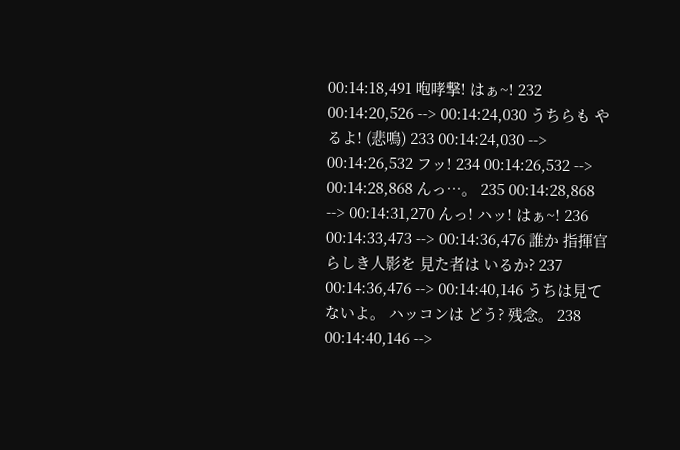00:14:18,491 咆哮撃! はぁ~! 232 00:14:20,526 --> 00:14:24,030 うちらも やるよ! (悲鳴) 233 00:14:24,030 --> 00:14:26,532 フッ! 234 00:14:26,532 --> 00:14:28,868 んっ…。 235 00:14:28,868 --> 00:14:31,270 んっ! ハッ! はぁ~! 236 00:14:33,473 --> 00:14:36,476 誰か 指揮官らしき人影を 見た者は いるか? 237 00:14:36,476 --> 00:14:40,146 うちは見てないよ。 ハッコンは どう? 残念。 238 00:14:40,146 -->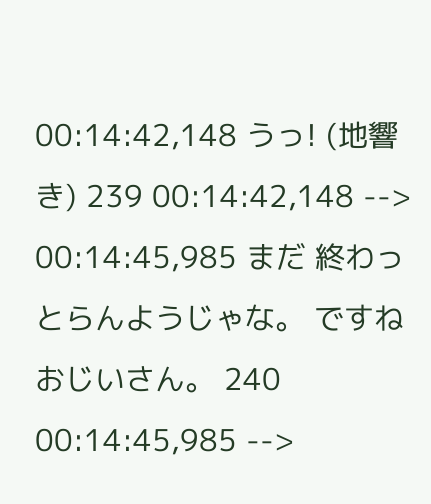00:14:42,148 うっ! (地響き) 239 00:14:42,148 --> 00:14:45,985 まだ 終わっとらんようじゃな。 ですね おじいさん。 240 00:14:45,985 -->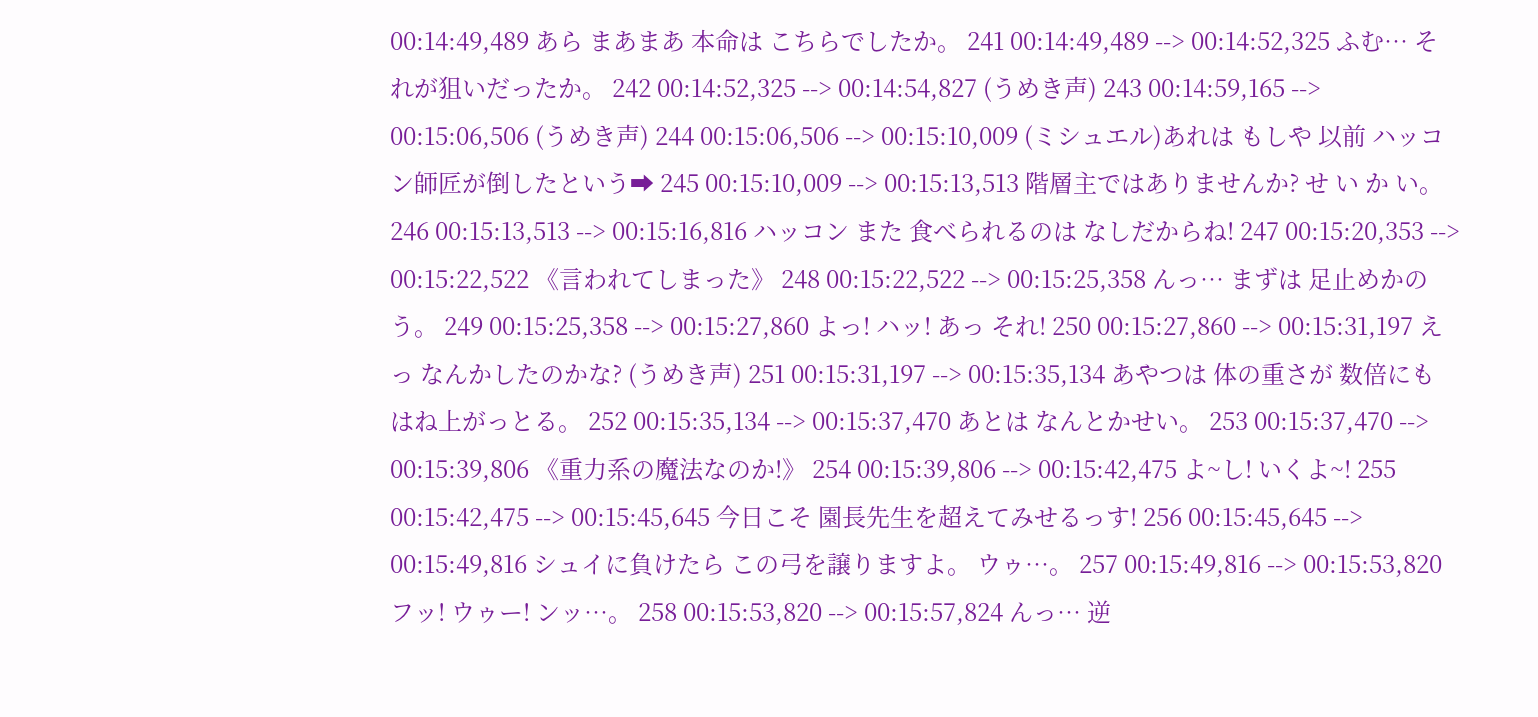00:14:49,489 あら まあまあ 本命は こちらでしたか。 241 00:14:49,489 --> 00:14:52,325 ふむ… それが狙いだったか。 242 00:14:52,325 --> 00:14:54,827 (うめき声) 243 00:14:59,165 --> 00:15:06,506 (うめき声) 244 00:15:06,506 --> 00:15:10,009 (ミシュエル)あれは もしや 以前 ハッコン師匠が倒したという➡ 245 00:15:10,009 --> 00:15:13,513 階層主ではありませんか? せ い か い。 246 00:15:13,513 --> 00:15:16,816 ハッコン また 食べられるのは なしだからね! 247 00:15:20,353 --> 00:15:22,522 《言われてしまった》 248 00:15:22,522 --> 00:15:25,358 んっ… まずは 足止めかのう。 249 00:15:25,358 --> 00:15:27,860 よっ! ハッ! あっ それ! 250 00:15:27,860 --> 00:15:31,197 えっ なんかしたのかな? (うめき声) 251 00:15:31,197 --> 00:15:35,134 あやつは 体の重さが 数倍にも はね上がっとる。 252 00:15:35,134 --> 00:15:37,470 あとは なんとかせい。 253 00:15:37,470 --> 00:15:39,806 《重力系の魔法なのか!》 254 00:15:39,806 --> 00:15:42,475 よ~し! いくよ~! 255 00:15:42,475 --> 00:15:45,645 今日こそ 園長先生を超えてみせるっす! 256 00:15:45,645 --> 00:15:49,816 シュイに負けたら この弓を譲りますよ。 ウゥ…。 257 00:15:49,816 --> 00:15:53,820 フッ! ウゥー! ンッ…。 258 00:15:53,820 --> 00:15:57,824 んっ… 逆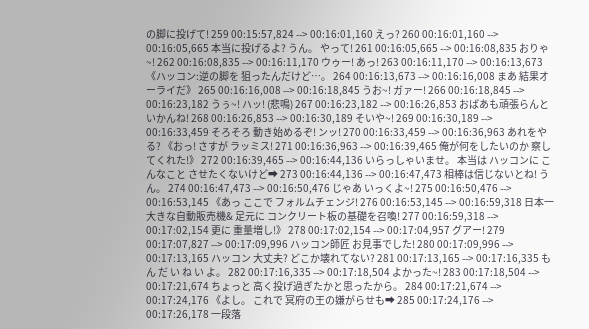の脚に投げて! 259 00:15:57,824 --> 00:16:01,160 えっ? 260 00:16:01,160 --> 00:16:05,665 本当に投げるよ? うん。 やって! 261 00:16:05,665 --> 00:16:08,835 おりゃ~! 262 00:16:08,835 --> 00:16:11,170 ウゥー! あっ! 263 00:16:11,170 --> 00:16:13,673 《ハッコン:逆の脚を 狙ったんだけど…。 264 00:16:13,673 --> 00:16:16,008 まあ 結果オーライだ》 265 00:16:16,008 --> 00:16:18,845 うお~! ガァー! 266 00:16:18,845 --> 00:16:23,182 うぅ~! ハッ! (悲鳴) 267 00:16:23,182 --> 00:16:26,853 おばあも頑張らんといかんね! 268 00:16:26,853 --> 00:16:30,189 そいや~! 269 00:16:30,189 --> 00:16:33,459 そろそろ 動き始めるぞ! ンッ! 270 00:16:33,459 --> 00:16:36,963 あれをやる? 《おっ! さすが ラッミス! 271 00:16:36,963 --> 00:16:39,465 俺が何をしたいのか 察してくれた!》 272 00:16:39,465 --> 00:16:44,136 いらっしゃいませ。 本当は ハッコンに こんなこと させたくないけど➡ 273 00:16:44,136 --> 00:16:47,473 相棒は信じないとね! う ん。 274 00:16:47,473 --> 00:16:50,476 じゃあ いっくよ~! 275 00:16:50,476 --> 00:16:53,145 《あっ ここで フォルムチェンジ! 276 00:16:53,145 --> 00:16:59,318 日本一大きな自動販売機& 足元に コンクリート板の基礎を召喚! 277 00:16:59,318 --> 00:17:02,154 更に 重量増し!》 278 00:17:02,154 --> 00:17:04,957 グアー! 279 00:17:07,827 --> 00:17:09,996 ハッコン師匠 お見事でした! 280 00:17:09,996 --> 00:17:13,165 ハッコン 大丈夫? どこか壊れてない? 281 00:17:13,165 --> 00:17:16,335 も ん だ い ね い よ。 282 00:17:16,335 --> 00:17:18,504 よかった~! 283 00:17:18,504 --> 00:17:21,674 ちょっと 高く投げ過ぎたかと思ったから。 284 00:17:21,674 --> 00:17:24,176 《よし。 これで 冥府の王の嫌がらせも➡ 285 00:17:24,176 --> 00:17:26,178 一段落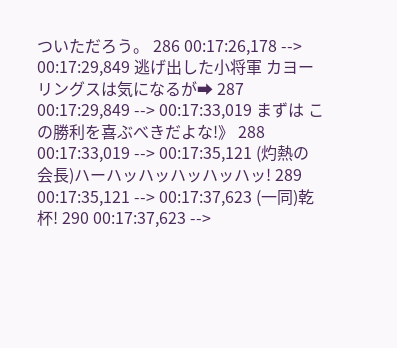ついただろう。 286 00:17:26,178 --> 00:17:29,849 逃げ出した小将軍 カヨーリングスは気になるが➡ 287 00:17:29,849 --> 00:17:33,019 まずは この勝利を喜ぶべきだよな!》 288 00:17:33,019 --> 00:17:35,121 (灼熱の会長)ハーハッハッハッハッハッ! 289 00:17:35,121 --> 00:17:37,623 (一同)乾杯! 290 00:17:37,623 -->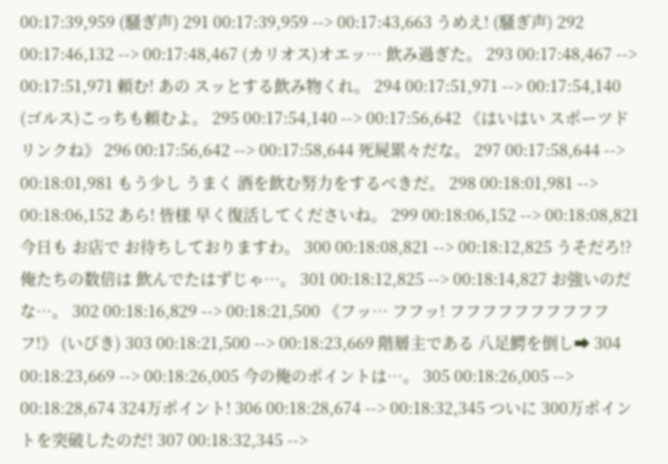00:17:39,959 (騒ぎ声) 291 00:17:39,959 --> 00:17:43,663 うめえ! (騒ぎ声) 292 00:17:46,132 --> 00:17:48,467 (カリオス)オエッ… 飲み過ぎた。 293 00:17:48,467 --> 00:17:51,971 頼む! あの スッとする飲み物くれ。 294 00:17:51,971 --> 00:17:54,140 (ゴルス)こっちも頼むよ。 295 00:17:54,140 --> 00:17:56,642 《はいはい スポーツドリンクね》 296 00:17:56,642 --> 00:17:58,644 死屍累々だな。 297 00:17:58,644 --> 00:18:01,981 もう少し うまく 酒を飲む努力をするべきだ。 298 00:18:01,981 --> 00:18:06,152 あら! 皆様 早く復活してくださいね。 299 00:18:06,152 --> 00:18:08,821 今日も お店で お待ちしておりますわ。 300 00:18:08,821 --> 00:18:12,825 うそだろ!? 俺たちの数倍は 飲んでたはずじゃ…。 301 00:18:12,825 --> 00:18:14,827 お強いのだな…。 302 00:18:16,829 --> 00:18:21,500 《フッ… フフッ! フフフフフフフフフフフ!》 (いびき) 303 00:18:21,500 --> 00:18:23,669 階層主である 八足鰐を倒し➡ 304 00:18:23,669 --> 00:18:26,005 今の俺のポイントは…。 305 00:18:26,005 --> 00:18:28,674 324万ポイント! 306 00:18:28,674 --> 00:18:32,345 ついに 300万ポイントを突破したのだ! 307 00:18:32,345 -->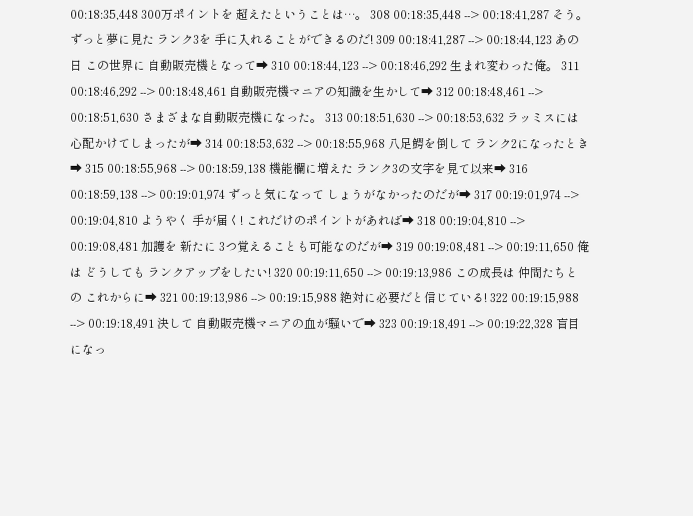00:18:35,448 300万ポイントを 超えたということは…。 308 00:18:35,448 --> 00:18:41,287 そう。 ずっと夢に見た ランク3を 手に入れることができるのだ! 309 00:18:41,287 --> 00:18:44,123 あの日 この世界に 自動販売機となって➡ 310 00:18:44,123 --> 00:18:46,292 生まれ変わった俺。 311 00:18:46,292 --> 00:18:48,461 自動販売機マニアの知識を生かして➡ 312 00:18:48,461 --> 00:18:51,630 さまざまな自動販売機になった。 313 00:18:51,630 --> 00:18:53,632 ラッミスには 心配かけてしまったが➡ 314 00:18:53,632 --> 00:18:55,968 八足鰐を倒して ランク2になったとき➡ 315 00:18:55,968 --> 00:18:59,138 機能欄に増えた ランク3の文字を見て以来➡ 316 00:18:59,138 --> 00:19:01,974 ずっと気になって しょうがなかったのだが➡ 317 00:19:01,974 --> 00:19:04,810 ようやく 手が届く! これだけのポイントがあれば➡ 318 00:19:04,810 --> 00:19:08,481 加護を 新たに 3つ覚えることも可能なのだが➡ 319 00:19:08,481 --> 00:19:11,650 俺は どうしても ランクアップをしたい! 320 00:19:11,650 --> 00:19:13,986 この成長は 仲間たちとの これからに➡ 321 00:19:13,986 --> 00:19:15,988 絶対に必要だと信じている! 322 00:19:15,988 --> 00:19:18,491 決して 自動販売機マニアの血が騒いで➡ 323 00:19:18,491 --> 00:19:22,328 盲目になっ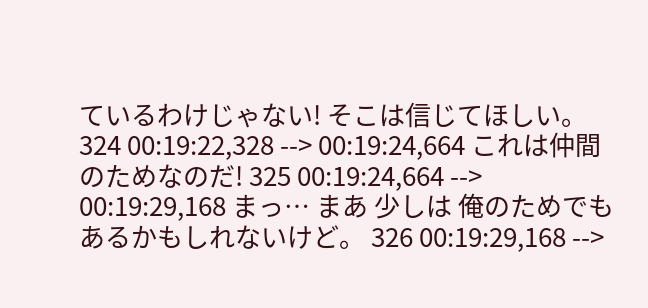ているわけじゃない! そこは信じてほしい。 324 00:19:22,328 --> 00:19:24,664 これは仲間のためなのだ! 325 00:19:24,664 --> 00:19:29,168 まっ… まあ 少しは 俺のためでも あるかもしれないけど。 326 00:19:29,168 -->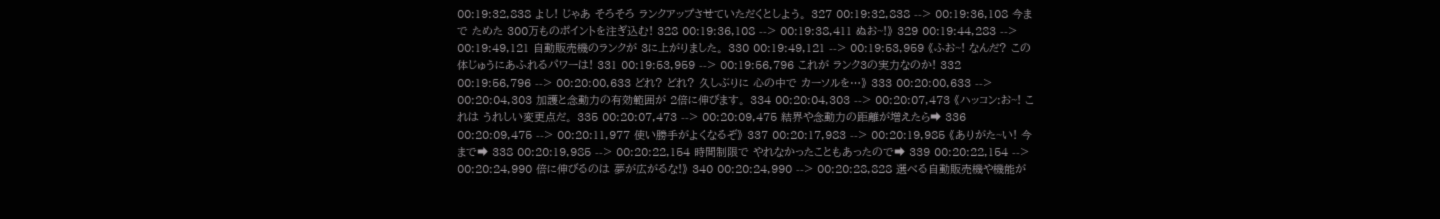00:19:32,838 よし! じゃあ そろそろ ランクアップさせていただくとしよう。 327 00:19:32,838 --> 00:19:36,108 今まで ためた 300万ものポイントを注ぎ込む! 328 00:19:36,108 --> 00:19:38,411 ぬお~!》 329 00:19:44,283 --> 00:19:49,121 自動販売機のランクが 3に上がりました。 330 00:19:49,121 --> 00:19:53,959 《ふお~! なんだ? この 体じゅうにあふれるパワーは! 331 00:19:53,959 --> 00:19:56,796 これが ランク3の実力なのか! 332 00:19:56,796 --> 00:20:00,633 どれ? どれ? 久しぶりに 心の中で カーソルを…》 333 00:20:00,633 --> 00:20:04,303 加護と念動力の有効範囲が 2倍に伸びます。 334 00:20:04,303 --> 00:20:07,473 《ハッコン:お~! これは うれしい変更点だ。 335 00:20:07,473 --> 00:20:09,475 結界や念動力の距離が増えたら➡ 336 00:20:09,475 --> 00:20:11,977 使い勝手がよくなるぞ》 337 00:20:17,983 --> 00:20:19,985 《ありがた~い! 今まで➡ 338 00:20:19,985 --> 00:20:22,154 時間制限で やれなかったこともあったので➡ 339 00:20:22,154 --> 00:20:24,990 倍に伸びるのは 夢が広がるな!》 340 00:20:24,990 --> 00:20:28,828 選べる自動販売機や機能が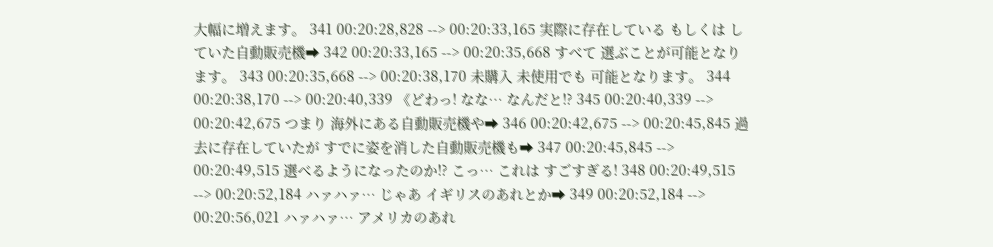大幅に増えます。 341 00:20:28,828 --> 00:20:33,165 実際に存在している もしくは していた自動販売機➡ 342 00:20:33,165 --> 00:20:35,668 すべて 選ぶことが可能となります。 343 00:20:35,668 --> 00:20:38,170 未購入 未使用でも 可能となります。 344 00:20:38,170 --> 00:20:40,339 《どわっ! なな… なんだと!? 345 00:20:40,339 --> 00:20:42,675 つまり 海外にある自動販売機や➡ 346 00:20:42,675 --> 00:20:45,845 過去に存在していたが すでに姿を消した自動販売機も➡ 347 00:20:45,845 --> 00:20:49,515 選べるようになったのか!? こっ… これは すごすぎる! 348 00:20:49,515 --> 00:20:52,184 ハァハァ… じゃあ イギリスのあれとか➡ 349 00:20:52,184 --> 00:20:56,021 ハァハァ… アメリカのあれ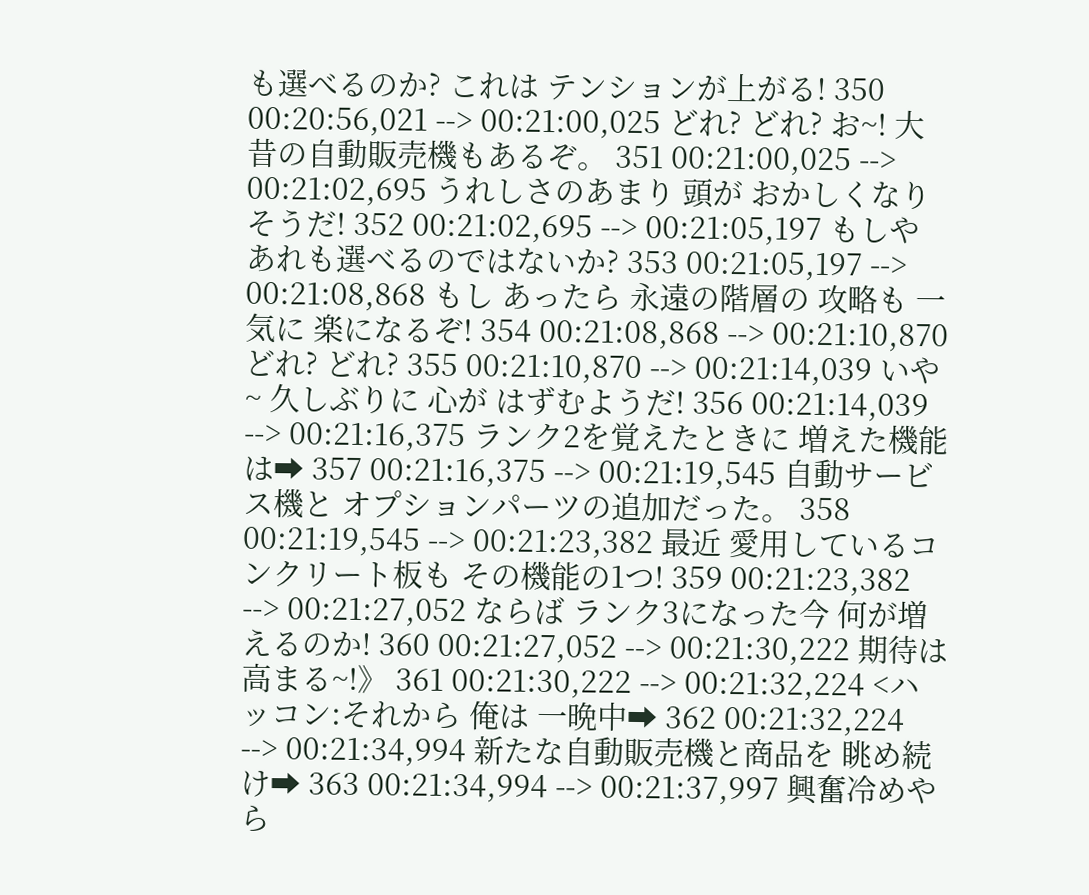も選べるのか? これは テンションが上がる! 350 00:20:56,021 --> 00:21:00,025 どれ? どれ? お~! 大昔の自動販売機もあるぞ。 351 00:21:00,025 --> 00:21:02,695 うれしさのあまり 頭が おかしくなりそうだ! 352 00:21:02,695 --> 00:21:05,197 もしや あれも選べるのではないか? 353 00:21:05,197 --> 00:21:08,868 もし あったら 永遠の階層の 攻略も 一気に 楽になるぞ! 354 00:21:08,868 --> 00:21:10,870 どれ? どれ? 355 00:21:10,870 --> 00:21:14,039 いや~ 久しぶりに 心が はずむようだ! 356 00:21:14,039 --> 00:21:16,375 ランク2を覚えたときに 増えた機能は➡ 357 00:21:16,375 --> 00:21:19,545 自動サービス機と オプションパーツの追加だった。 358 00:21:19,545 --> 00:21:23,382 最近 愛用しているコンクリート板も その機能の1つ! 359 00:21:23,382 --> 00:21:27,052 ならば ランク3になった今 何が増えるのか! 360 00:21:27,052 --> 00:21:30,222 期待は高まる~!》 361 00:21:30,222 --> 00:21:32,224 <ハッコン:それから 俺は 一晩中➡ 362 00:21:32,224 --> 00:21:34,994 新たな自動販売機と商品を 眺め続け➡ 363 00:21:34,994 --> 00:21:37,997 興奮冷めやら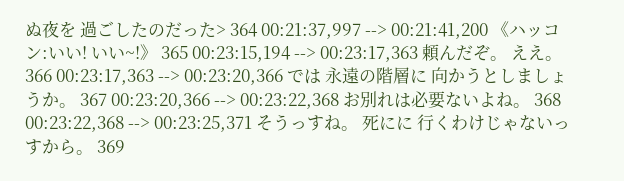ぬ夜を 過ごしたのだった> 364 00:21:37,997 --> 00:21:41,200 《ハッコン:いい! いい~!》 365 00:23:15,194 --> 00:23:17,363 頼んだぞ。 ええ。 366 00:23:17,363 --> 00:23:20,366 では 永遠の階層に 向かうとしましょうか。 367 00:23:20,366 --> 00:23:22,368 お別れは必要ないよね。 368 00:23:22,368 --> 00:23:25,371 そうっすね。 死にに 行くわけじゃないっすから。 369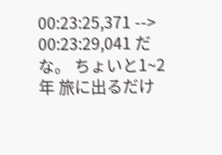00:23:25,371 --> 00:23:29,041 だな。 ちょいと1~2年 旅に出るだけ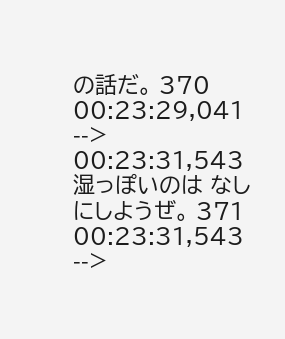の話だ。 370 00:23:29,041 --> 00:23:31,543 湿っぽいのは なしにしようぜ。 371 00:23:31,543 -->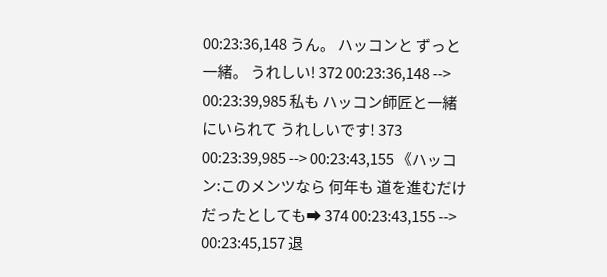00:23:36,148 うん。 ハッコンと ずっと一緒。 うれしい! 372 00:23:36,148 --> 00:23:39,985 私も ハッコン師匠と一緒にいられて うれしいです! 373 00:23:39,985 --> 00:23:43,155 《ハッコン:このメンツなら 何年も 道を進むだけだったとしても➡ 374 00:23:43,155 --> 00:23:45,157 退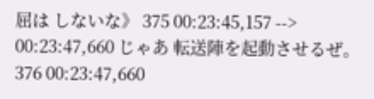屈は しないな》 375 00:23:45,157 --> 00:23:47,660 じゃあ 転送陣を起動させるぜ。 376 00:23:47,660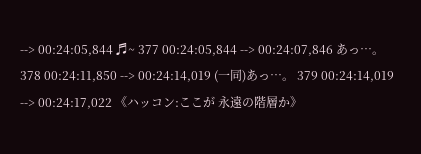--> 00:24:05,844 ♬~ 377 00:24:05,844 --> 00:24:07,846 あっ…。 378 00:24:11,850 --> 00:24:14,019 (一同)あっ…。 379 00:24:14,019 --> 00:24:17,022 《ハッコン:ここが 永遠の階層か》